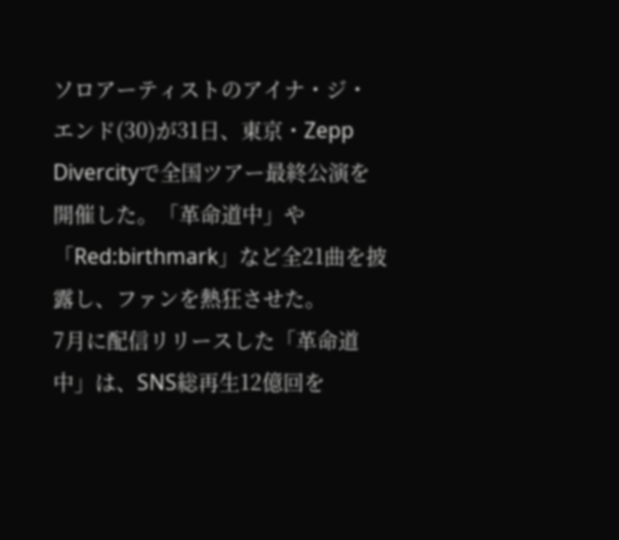ソロアーティストのアイナ・ジ・エンド(30)が31日、東京・Zepp Divercityで全国ツアー最終公演を開催した。「革命道中」や「Red:birthmark」など全21曲を披露し、ファンを熱狂させた。
7月に配信リリースした「革命道中」は、SNS総再生12億回を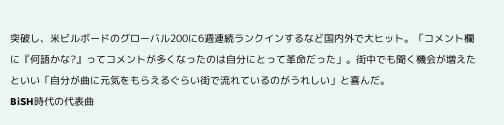突破し、米ビルボードのグローバル200に6週連続ランクインするなど国内外で大ヒット。「コメント欄に『何語かな?』ってコメントが多くなったのは自分にとって革命だった」。街中でも聞く機会が増えたといい「自分が曲に元気をもらえるぐらい街で流れているのがうれしい」と喜んだ。
BiSH時代の代表曲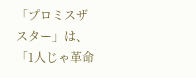「プロミスザスター」は、「1人じゃ革命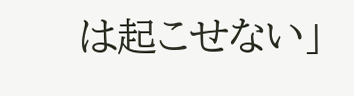は起こせない」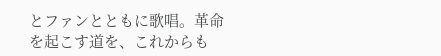とファンとともに歌唱。革命を起こす道を、これからも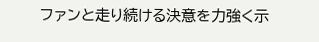ファンと走り続ける決意を力強く示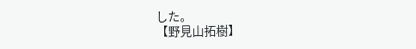した。
【野見山拓樹】